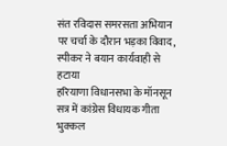संत रविदास समरसता अभियान पर चर्चा के दौरान भड़का विवाद, स्पीकर ने बयान कार्यवाही से हटाया
हरियाणा विधानसभा के मॉनसून सत्र में कांग्रेस विधायक गीता भुक्कल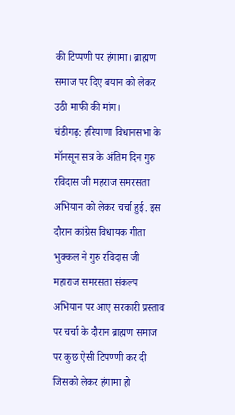की टिप्पणी पर हंगामा। ब्राह्मण समाज पर दिए बयान को लेकर उठी माफी की मांग।
चंडीगढ़: हरियाणा विधानसभा के मॉनसून सत्र के अंतिम दिन गुरु रविदास जी महराज समरसता अभियान को लेकर चर्चा हुई. इस दौरान कांग्रेस विधायक गीता भुक्कल ने गुरु रविदास जी महाराज समरसता संकल्प अभियान पर आए सरकारी प्रस्ताव पर चर्चा के दौरान ब्राह्मण समाज पर कुछ ऐसी टिपण्णी कर दी जिसको लेकर हंगामा हो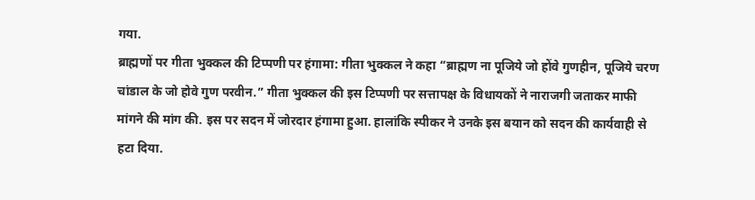गया.
ब्राह्मणों पर गीता भुक्कल की टिप्पणी पर हंगामा: गीता भुक्कल ने कहा “ब्राह्मण ना पूजिये जो होंवे गुणहीन, पूजिये चरण चांडाल के जो होवे गुण परवीन.” गीता भुक्कल की इस टिप्पणी पर सत्तापक्ष के विधायकों ने नाराजगी जताकर माफी मांगने की मांग की. इस पर सदन में जोरदार हंगामा हुआ. हालांकि स्पीकर ने उनके इस बयान को सदन की कार्यवाही से हटा दिया.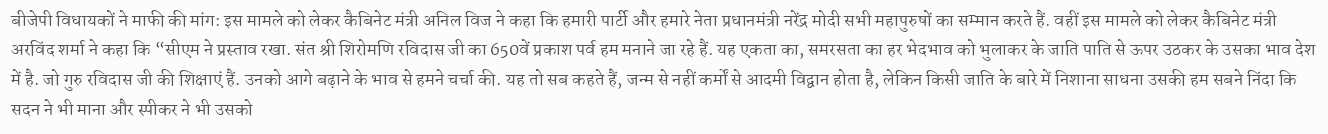बीजेपी विधायकों ने माफी की मांग: इस मामले को लेकर कैबिनेट मंत्री अनिल विज ने कहा कि हमारी पार्टी और हमारे नेता प्रधानमंत्री नरेंद्र मोदी सभी महापुरुषों का सम्मान करते हैं. वहीं इस मामले को लेकर कैबिनेट मंत्री अरविंद शर्मा ने कहा कि “सीएम ने प्रस्ताव रखा. संत श्री शिरोमणि रविदास जी का 650वें प्रकाश पर्व हम मनाने जा रहे हैं. यह एकता का, समरसता का हर भेदभाव को भुलाकर के जाति पाति से ऊपर उठकर के उसका भाव देश में है. जो गुरु रविदास जी की शिक्षाएं हैं. उनको आगे बढ़ाने के भाव से हमने चर्चा की. यह तो सब कहते हैं, जन्म से नहीं कर्मों से आदमी विद्वान होता है, लेकिन किसी जाति के बारे में निशाना साधना उसकी हम सबने निंदा कि सदन ने भी माना और स्पीकर ने भी उसको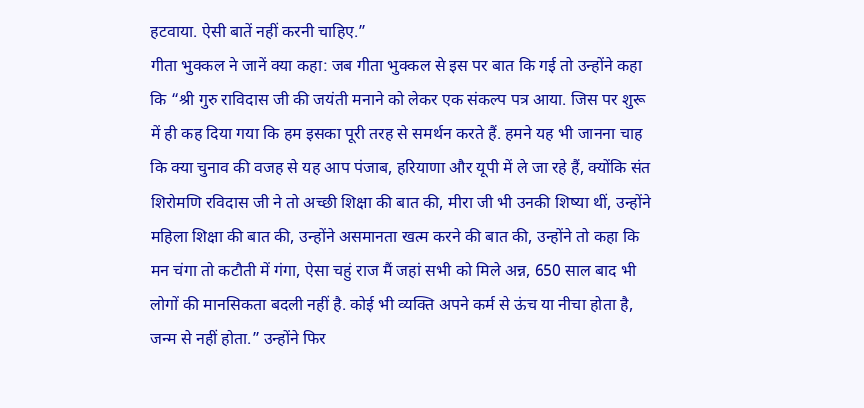हटवाया. ऐसी बातें नहीं करनी चाहिए.”
गीता भुक्कल ने जानें क्या कहा: जब गीता भुक्कल से इस पर बात कि गई तो उन्होंने कहा कि “श्री गुरु राविदास जी की जयंती मनाने को लेकर एक संकल्प पत्र आया. जिस पर शुरू में ही कह दिया गया कि हम इसका पूरी तरह से समर्थन करते हैं. हमने यह भी जानना चाह कि क्या चुनाव की वजह से यह आप पंजाब, हरियाणा और यूपी में ले जा रहे हैं, क्योंकि संत शिरोमणि रविदास जी ने तो अच्छी शिक्षा की बात की, मीरा जी भी उनकी शिष्या थीं, उन्होंने महिला शिक्षा की बात की, उन्होंने असमानता खत्म करने की बात की, उन्होंने तो कहा कि मन चंगा तो कटौती में गंगा, ऐसा चहुं राज मैं जहां सभी को मिले अन्न, 650 साल बाद भी लोगों की मानसिकता बदली नहीं है. कोई भी व्यक्ति अपने कर्म से ऊंच या नीचा होता है, जन्म से नहीं होता.” उन्होंने फिर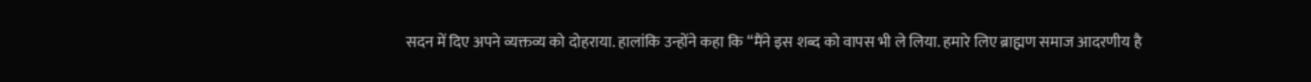सदन में दिए अपने व्यक्तव्य को दोहराया. हालांकि उन्होंने कहा कि “मैंने इस शब्द को वापस भी ले लिया. हमारे लिए ब्राह्मण समाज आदरणीय है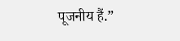पूजनीय हैं.”